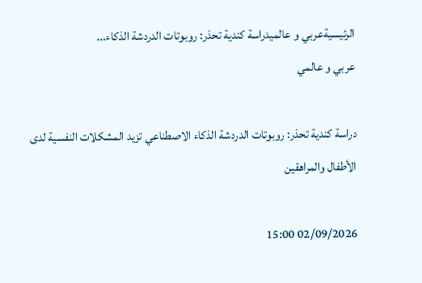الرئيسيةعربي و عالميدراسة كندية تحذر: روبوتات الدردشة الذكاء...
عربي و عالمي

دراسة كندية تحذر: روبوتات الدردشة الذكاء الاصطناعي تزيد المشكلات النفسية لدى الأطفال والمراهقين

02/09/2026 15:00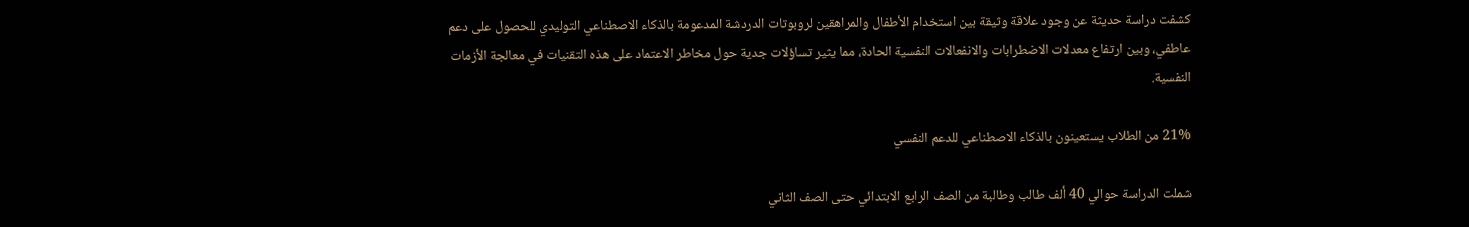كشفت دراسة حديثة عن وجود علاقة وثيقة بين استخدام الأطفال والمراهقين لروبوتات الدردشة المدعومة بالذكاء الاصطناعي التوليدي للحصول على دعم عاطفي، وبين ارتفاع معدلات الاضطرابات والانفعالات النفسية الحادة، مما يثير تساؤلات جدية حول مخاطر الاعتماد على هذه التقنيات في معالجة الأزمات النفسية.

21% من الطلاب يستعينون بالذكاء الاصطناعي للدعم النفسي

شملت الدراسة حوالي 40 ألف طالب وطالبة من الصف الرابع الابتدائي حتى الصف الثاني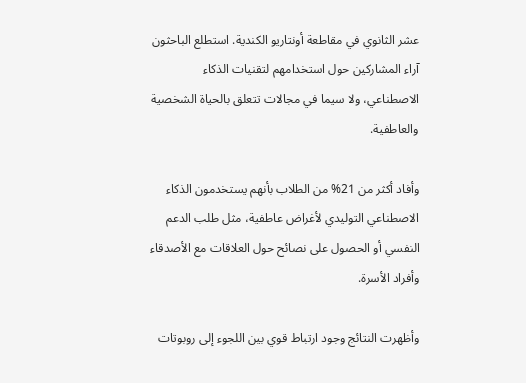عشر الثانوي في مقاطعة أونتاريو الكندية. استطلع الباحثون آراء المشاركين حول استخدامهم لتقنيات الذكاء الاصطناعي، ولا سيما في مجالات تتعلق بالحياة الشخصية والعاطفية.

وأفاد أكثر من 21% من الطلاب بأنهم يستخدمون الذكاء الاصطناعي التوليدي لأغراض عاطفية، مثل طلب الدعم النفسي أو الحصول على نصائح حول العلاقات مع الأصدقاء وأفراد الأسرة.

وأظهرت النتائج وجود ارتباط قوي بين اللجوء إلى روبوتات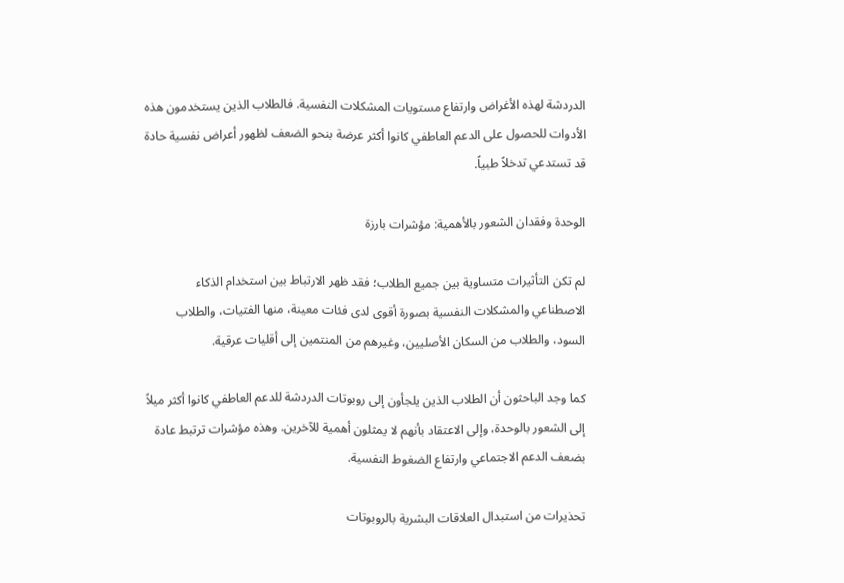الدردشة لهذه الأغراض وارتفاع مستويات المشكلات النفسية. فالطلاب الذين يستخدمون هذه الأدوات للحصول على الدعم العاطفي كانوا أكثر عرضة بنحو الضعف لظهور أعراض نفسية حادة قد تستدعي تدخلاً طبياً.

الوحدة وفقدان الشعور بالأهمية: مؤشرات بارزة

لم تكن التأثيرات متساوية بين جميع الطلاب؛ فقد ظهر الارتباط بين استخدام الذكاء الاصطناعي والمشكلات النفسية بصورة أقوى لدى فئات معينة، منها الفتيات، والطلاب السود، والطلاب من السكان الأصليين، وغيرهم من المنتمين إلى أقليات عرقية.

كما وجد الباحثون أن الطلاب الذين يلجأون إلى روبوتات الدردشة للدعم العاطفي كانوا أكثر ميلاً إلى الشعور بالوحدة، وإلى الاعتقاد بأنهم لا يمثلون أهمية للآخرين. وهذه مؤشرات ترتبط عادة بضعف الدعم الاجتماعي وارتفاع الضغوط النفسية.

تحذيرات من استبدال العلاقات البشرية بالروبوتات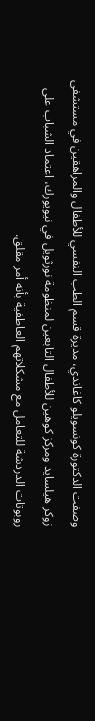وصفت الدكتورة كونسويلو كاغاندي، مديرة قسم الطب النفسي للأطفال والمراهقين في مستشفى زوكر هيلسايد ومركز كوهين للأطفال التابعين لمنظومة نورثويل في نيويورك، اعتماد الشباب على روبوتات الدردشة للتعامل مع مشكلاتهم العاطفية بأنه أمر مقلق.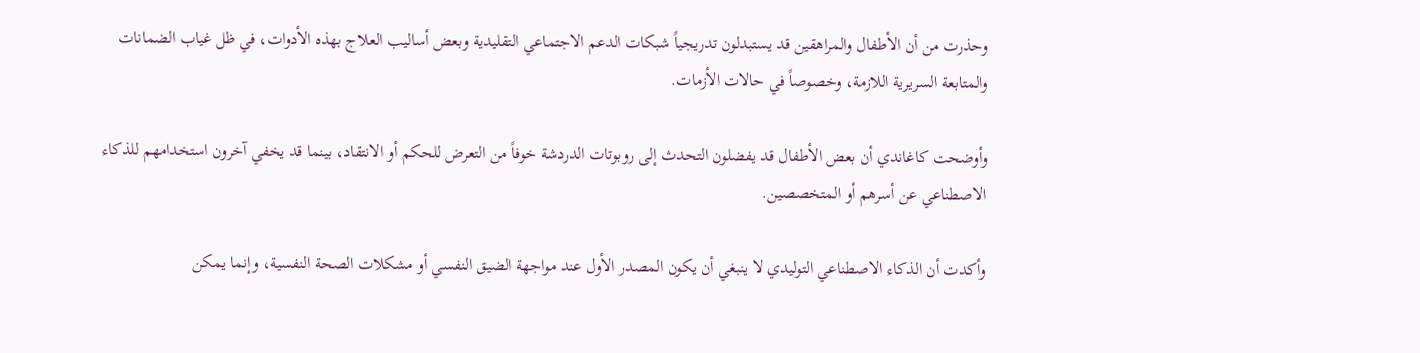وحذرت من أن الأطفال والمراهقين قد يستبدلون تدريجياً شبكات الدعم الاجتماعي التقليدية وبعض أساليب العلاج بهذه الأدوات، في ظل غياب الضمانات والمتابعة السريرية اللازمة، وخصوصاً في حالات الأزمات.

وأوضحت كاغاندي أن بعض الأطفال قد يفضلون التحدث إلى روبوتات الدردشة خوفاً من التعرض للحكم أو الانتقاد، بينما قد يخفي آخرون استخدامهم للذكاء الاصطناعي عن أسرهم أو المتخصصين.

وأكدت أن الذكاء الاصطناعي التوليدي لا ينبغي أن يكون المصدر الأول عند مواجهة الضيق النفسي أو مشكلات الصحة النفسية، وإنما يمكن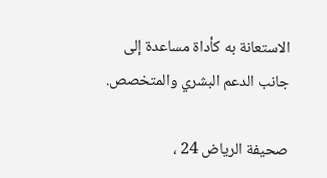الاستعانة به كأداة مساعدة إلى جانب الدعم البشري والمتخصص.

صحيفة الرياض 24 ،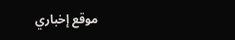موقع إخباري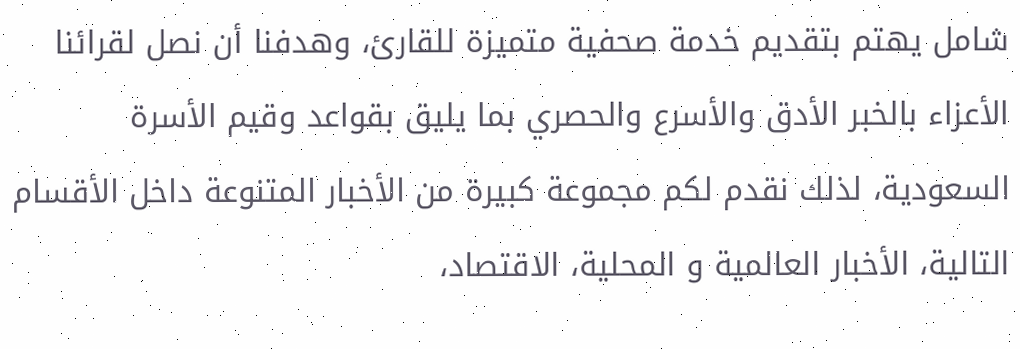شامل يهتم بتقديم خدمة صحفية متميزة للقارئ، وهدفنا أن نصل لقرائنا الأعزاء بالخبر الأدق والأسرع والحصري بما يليق بقواعد وقيم الأسرة السعودية، لذلك نقدم لكم مجموعة كبيرة من الأخبار المتنوعة داخل الأقسام التالية، الأخبار العالمية و المحلية، الاقتصاد،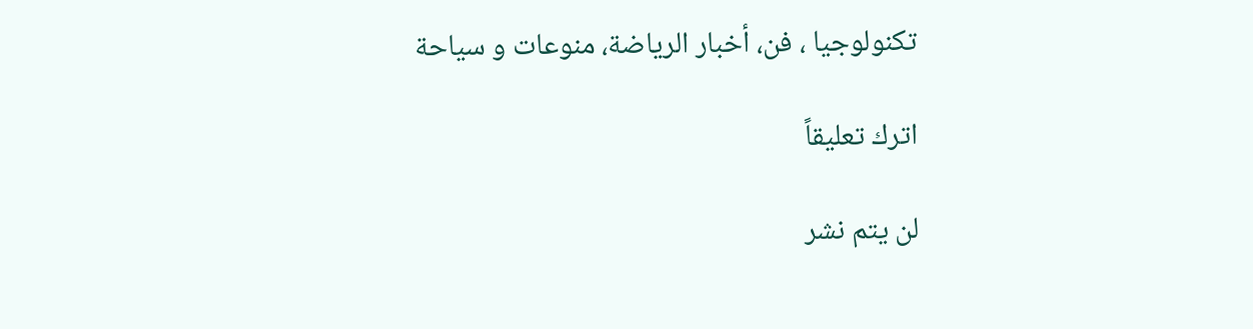تكنولوجيا ، فن، أخبار الرياضة، منوعات و سياحة

اترك تعليقاً

لن يتم نشر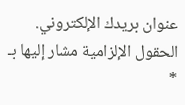عنوان بريدك الإلكتروني. الحقول الإلزامية مشار إليها بـ *